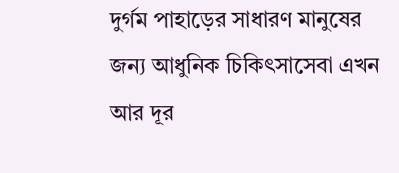দুর্গম পাহাড়ের সাধারণ মানুষের জন্য আধুনিক চিকিৎসাসেবা এখন আর দূর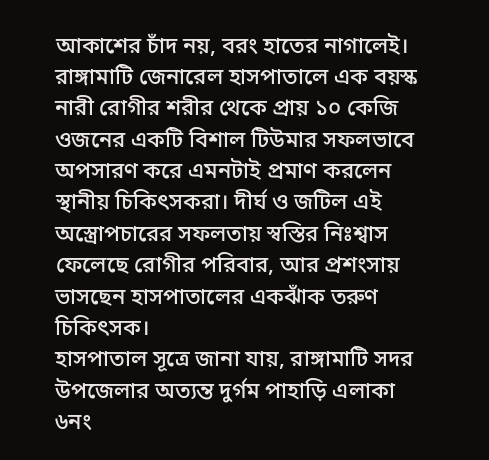আকাশের চাঁদ নয়, বরং হাতের নাগালেই। রাঙ্গামাটি জেনারেল হাসপাতালে এক বয়স্ক নারী রোগীর শরীর থেকে প্রায় ১০ কেজি ওজনের একটি বিশাল টিউমার সফলভাবে অপসারণ করে এমনটাই প্রমাণ করলেন স্থানীয় চিকিৎসকরা। দীর্ঘ ও জটিল এই অস্ত্রোপচারের সফলতায় স্বস্তির নিঃশ্বাস ফেলেছে রোগীর পরিবার, আর প্রশংসায় ভাসছেন হাসপাতালের একঝাঁক তরুণ চিকিৎসক।
হাসপাতাল সূত্রে জানা যায়, রাঙ্গামাটি সদর উপজেলার অত্যন্ত দুর্গম পাহাড়ি এলাকা ৬নং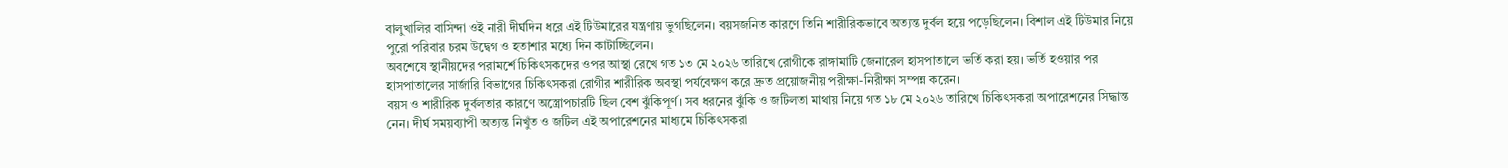বালুখালির বাসিন্দা ওই নারী দীর্ঘদিন ধরে এই টিউমারের যন্ত্রণায় ভুগছিলেন। বয়সজনিত কারণে তিনি শারীরিকভাবে অত্যন্ত দুর্বল হয়ে পড়েছিলেন। বিশাল এই টিউমার নিয়ে পুরো পরিবার চরম উদ্বেগ ও হতাশার মধ্যে দিন কাটাচ্ছিলেন।
অবশেষে স্থানীয়দের পরামর্শে চিকিৎসকদের ওপর আস্থা রেখে গত ১৩ মে ২০২৬ তারিখে রোগীকে রাঙ্গামাটি জেনারেল হাসপাতালে ভর্তি করা হয়। ভর্তি হওয়ার পর হাসপাতালের সার্জারি বিভাগের চিকিৎসকরা রোগীর শারীরিক অবস্থা পর্যবেক্ষণ করে দ্রুত প্রয়োজনীয় পরীক্ষা-নিরীক্ষা সম্পন্ন করেন।
বয়স ও শারীরিক দুর্বলতার কারণে অস্ত্রোপচারটি ছিল বেশ ঝুঁকিপূর্ণ। সব ধরনের ঝুঁকি ও জটিলতা মাথায় নিয়ে গত ১৮ মে ২০২৬ তারিখে চিকিৎসকরা অপারেশনের সিদ্ধান্ত নেন। দীর্ঘ সময়ব্যাপী অত্যন্ত নিখুঁত ও জটিল এই অপারেশনের মাধ্যমে চিকিৎসকরা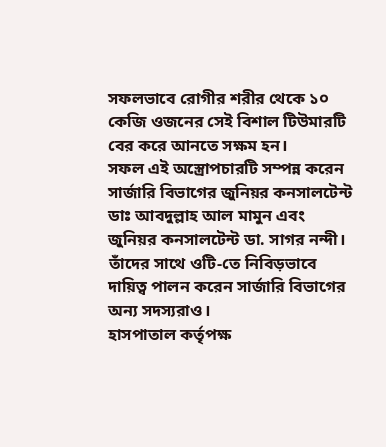সফলভাবে রোগীর শরীর থেকে ১০ কেজি ওজনের সেই বিশাল টিউমারটি বের করে আনতে সক্ষম হন।
সফল এই অস্ত্রোপচারটি সম্পন্ন করেন সার্জারি বিভাগের জুনিয়র কনসালটেন্ট ডাঃ আবদুল্লাহ আল মামুন এবং জুনিয়র কনসালটেন্ট ডা. সাগর নন্দী। তাঁদের সাথে ওটি-তে নিবিড়ভাবে দায়িত্ব পালন করেন সার্জারি বিভাগের অন্য সদস্যরাও।
হাসপাতাল কর্তৃপক্ষ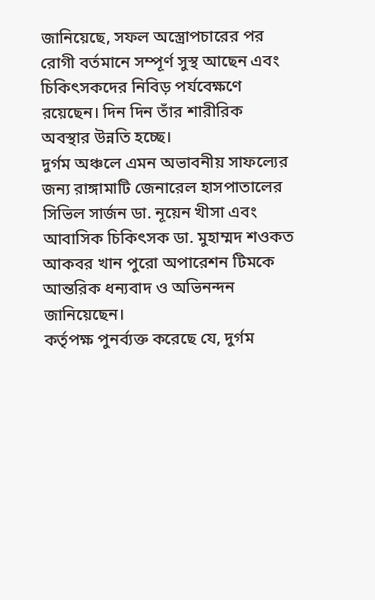জানিয়েছে, সফল অস্ত্রোপচারের পর রোগী বর্তমানে সম্পূর্ণ সুস্থ আছেন এবং চিকিৎসকদের নিবিড় পর্যবেক্ষণে রয়েছেন। দিন দিন তাঁর শারীরিক অবস্থার উন্নতি হচ্ছে।
দুর্গম অঞ্চলে এমন অভাবনীয় সাফল্যের জন্য রাঙ্গামাটি জেনারেল হাসপাতালের সিভিল সার্জন ডা. নূয়েন খীসা এবং আবাসিক চিকিৎসক ডা. মুহাম্মদ শওকত আকবর খান পুরো অপারেশন টিমকে আন্তরিক ধন্যবাদ ও অভিনন্দন জানিয়েছেন।
কর্তৃপক্ষ পুনর্ব্যক্ত করেছে যে, দুর্গম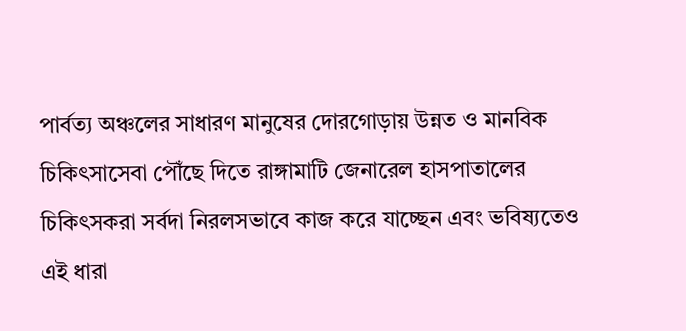পার্বত্য অঞ্চলের সাধারণ মানুষের দোরগোড়ায় উন্নত ও মানবিক চিকিৎসাসেবা পৌঁছে দিতে রাঙ্গামাটি জেনারেল হাসপাতালের চিকিৎসকরা সর্বদা নিরলসভাবে কাজ করে যাচ্ছেন এবং ভবিষ্যতেও এই ধারা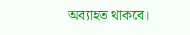অব্যাহত থাকবে।